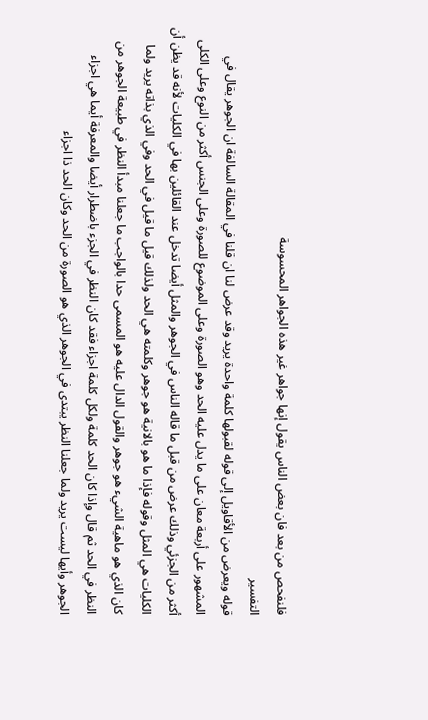فلنفحص من بعد فان بعض الناس يقول إنها جواهر غير هذه الجواهر المحسوسة
التفسير
قوله ويعرض من الأقاويل إلى قوله لقبولها كلمة واحدة يريد وقد عرض لنا ان قلنا في المقالة السالفة ان الجوهر يقال في المشهور على أربعة معان على ما يدل عليه الحد وهو الصورة وعلى الموضوع للصورة وعلى الجنس أكثر من النوع وعلى الكلى أكثر من الجزئي وذلك عرض من قبل ما قاله الناس في الجوهر والمثل أيضا تدخل عند القائلين بها في الكليات لأنه قد يظن أن الكليات هي المثل وقوله فإذا ما هو بالانية هو جوهر وكلمته هي الحد ولذلك قيل ما قيل في الحد وفي الذي بذاته يريد ولما كان الذي هو ماهية الشيء هو جوهر والقول الدال عليه هو المسمى حدا بالواجب ما جعلنا مبدأ النظر في طبيعة الجوهر من النظر في الحد ثم قال وإذا كان الحد كلمة ولكل كلمة اجزاء فقد كان النظر في الجزء باضطرار أيضا والمعرفة أيما هي اجزاء الجوهر وأيها ليست يريد ولما جعلنا النظر يبتدى في الجوهر الذي هو الصورة من الحد وكان الحد ذا اجزاء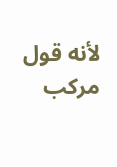لأنه قول مركب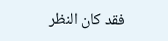فقد كان النظر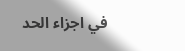في اجزاء الحد